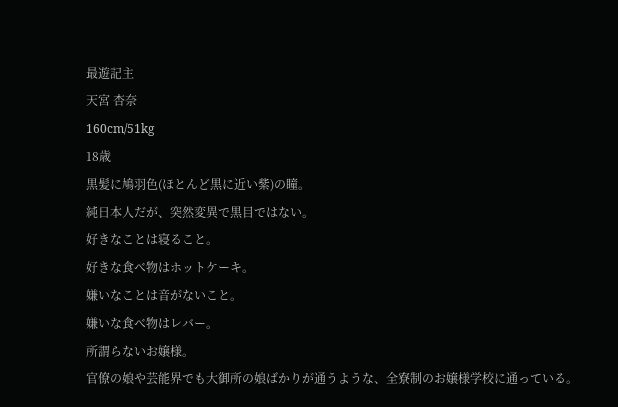最遊記主
天宮 杏奈
160cm/51kg
18歳
黒髪に鳩羽色(ほとんど黒に近い紫)の瞳。
純日本人だが、突然変異で黒目ではない。
好きなことは寝ること。
好きな食べ物はホットケーキ。
嫌いなことは音がないこと。
嫌いな食べ物はレバー。
所謂らないお嬢様。
官僚の娘や芸能界でも大御所の娘ばかりが通うような、全寮制のお嬢様学校に通っている。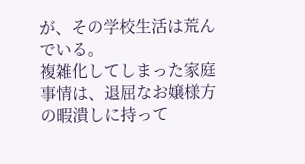が、その学校生活は荒んでいる。
複雑化してしまった家庭事情は、退屈なお嬢様方の暇潰しに持って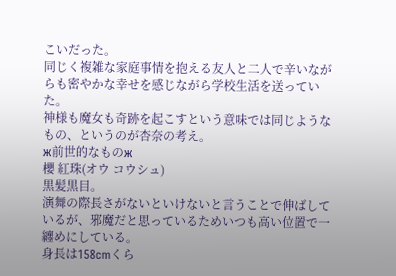こいだった。
同じく複雑な家庭事情を抱える友人と二人で辛いながらも密やかな幸せを感じながら学校生活を送っていた。
神様も魔女も奇跡を起こすという意味では同じようなもの、というのが杏奈の考え。
ж前世的なものж
櫻 紅珠(オウ コウシュ)
黒髪黒目。
演舞の際長さがないといけないと言うことで伸ばしているが、邪魔だと思っているためいつも高い位置で一纏めにしている。
身長は158cmくら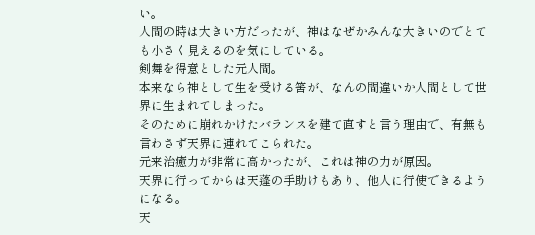い。
人間の時は大きい方だったが、神はなぜかみんな大きいのでとても小さく見えるのを気にしている。
剣舞を得意とした元人間。
本来なら神として生を受ける筈が、なんの間違いか人間として世界に生まれてしまった。
そのために崩れかけたバランスを建て直すと言う理由で、有無も言わさず天界に連れてこられた。
元来治癒力が非常に高かったが、これは神の力が原因。
天界に行ってからは天蓬の手助けもあり、他人に行使できるようになる。
天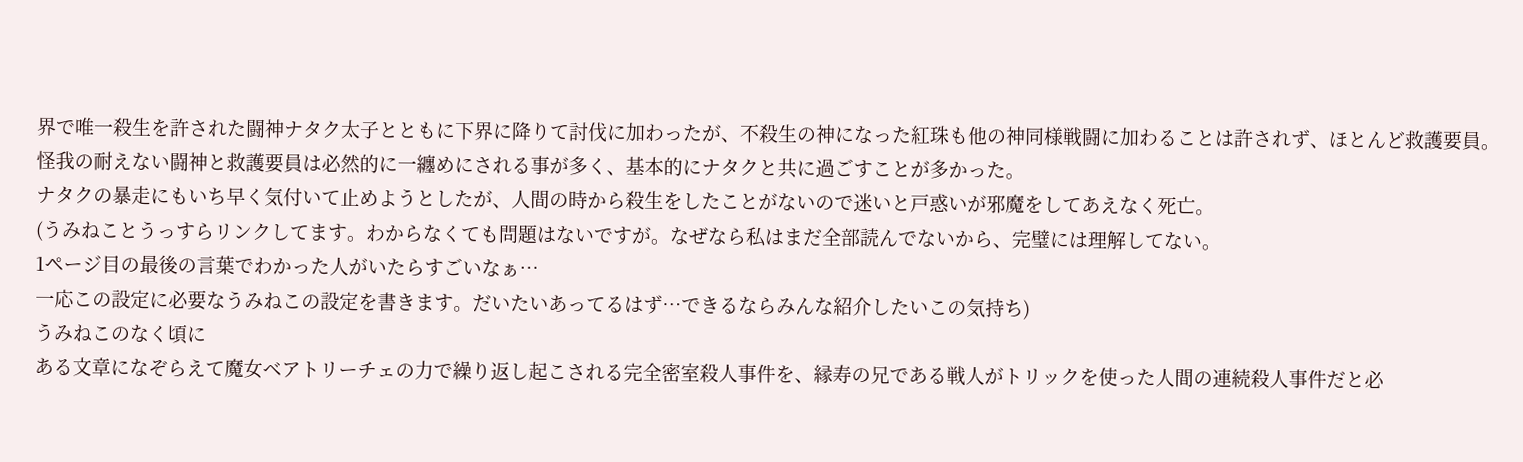界で唯一殺生を許された闘神ナタク太子とともに下界に降りて討伐に加わったが、不殺生の神になった紅珠も他の神同様戦闘に加わることは許されず、ほとんど救護要員。
怪我の耐えない闘神と救護要員は必然的に一纏めにされる事が多く、基本的にナタクと共に過ごすことが多かった。
ナタクの暴走にもいち早く気付いて止めようとしたが、人間の時から殺生をしたことがないので迷いと戸惑いが邪魔をしてあえなく死亡。
(うみねことうっすらリンクしてます。わからなくても問題はないですが。なぜなら私はまだ全部読んでないから、完璧には理解してない。
1ページ目の最後の言葉でわかった人がいたらすごいなぁ…
一応この設定に必要なうみねこの設定を書きます。だいたいあってるはず…できるならみんな紹介したいこの気持ち)
うみねこのなく頃に
ある文章になぞらえて魔女ベアトリーチェの力で繰り返し起こされる完全密室殺人事件を、縁寿の兄である戦人がトリックを使った人間の連続殺人事件だと必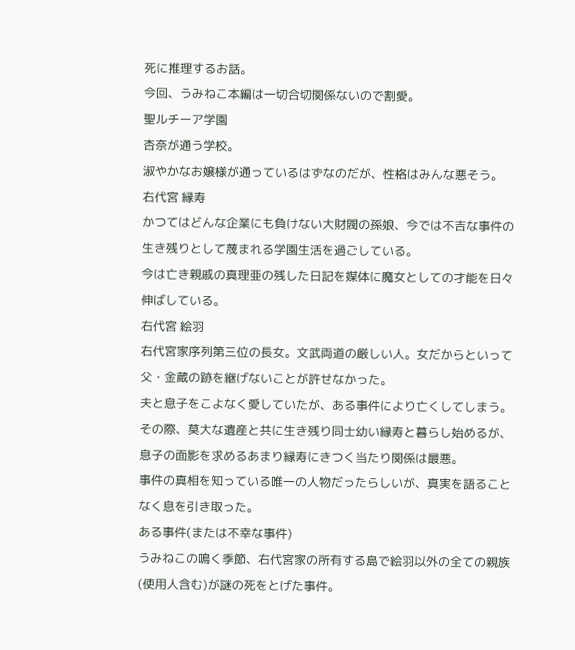死に推理するお話。
今回、うみねこ本編は一切合切関係ないので割愛。
聖ルチーア学園
杏奈が通う学校。
淑やかなお嬢様が通っているはずなのだが、性格はみんな悪そう。
右代宮 縁寿
かつてはどんな企業にも負けない大財閥の孫娘、今では不吉な事件の生き残りとして蔑まれる学園生活を過ごしている。
今は亡き親戚の真理亜の残した日記を媒体に魔女としての才能を日々伸ばしている。
右代宮 絵羽
右代宮家序列第三位の長女。文武両道の厳しい人。女だからといって父・金蔵の跡を継げないことが許せなかった。
夫と息子をこよなく愛していたが、ある事件により亡くしてしまう。
その際、莫大な遺産と共に生き残り同士幼い縁寿と暮らし始めるが、息子の面影を求めるあまり縁寿にきつく当たり関係は最悪。
事件の真相を知っている唯一の人物だったらしいが、真実を語ることなく息を引き取った。
ある事件(または不幸な事件)
うみねこの鳴く季節、右代宮家の所有する島で絵羽以外の全ての親族(使用人含む)が謎の死をとげた事件。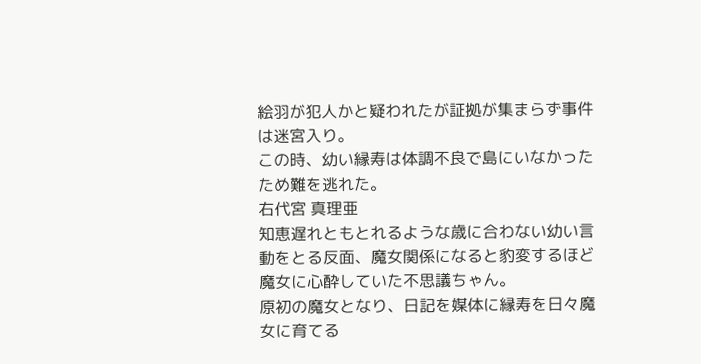絵羽が犯人かと疑われたが証拠が集まらず事件は迷宮入り。
この時、幼い縁寿は体調不良で島にいなかったため難を逃れた。
右代宮 真理亜
知恵遅れともとれるような歳に合わない幼い言動をとる反面、魔女関係になると豹変するほど魔女に心酔していた不思議ちゃん。
原初の魔女となり、日記を媒体に縁寿を日々魔女に育てる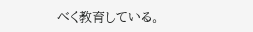べく教育している。